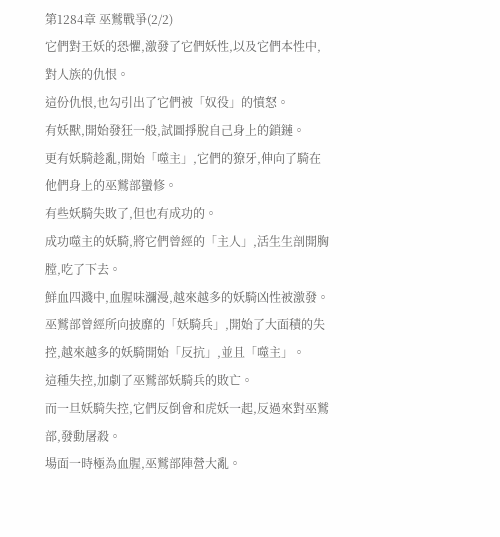第1284章 巫鷲戰爭(2/2)
它們對王妖的恐懼,激發了它們妖性,以及它們本性中,對人族的仇恨。
這份仇恨,也勾引出了它們被「奴役」的憤怒。
有妖獸,開始發狂一般,試圖掙脫自己身上的鎖鏈。
更有妖騎趁亂,開始「噬主」,它們的獠牙,伸向了騎在他們身上的巫鷲部蠻修。
有些妖騎失敗了,但也有成功的。
成功噬主的妖騎,將它們曾經的「主人」,活生生剖開胸膛,吃了下去。
鮮血四濺中,血腥味瀰漫,越來越多的妖騎凶性被激發。
巫鷲部曾經所向披靡的「妖騎兵」,開始了大面積的失控,越來越多的妖騎開始「反抗」,並且「噬主」。
這種失控,加劇了巫鷲部妖騎兵的敗亡。
而一旦妖騎失控,它們反倒會和虎妖一起,反過來對巫鷲部,發動屠殺。
場面一時極為血腥,巫鷲部陣營大亂。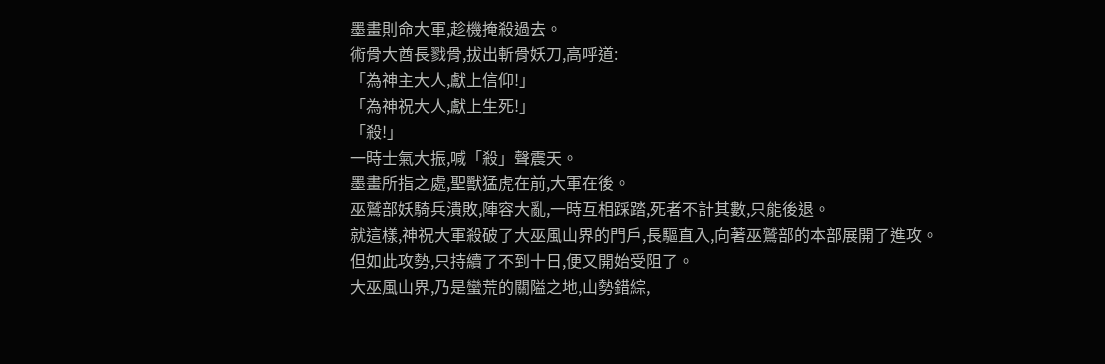墨畫則命大軍,趁機掩殺過去。
術骨大酋長戮骨,拔出斬骨妖刀,高呼道:
「為神主大人,獻上信仰!」
「為神祝大人,獻上生死!」
「殺!」
一時士氣大振,喊「殺」聲震天。
墨畫所指之處,聖獸猛虎在前,大軍在後。
巫鷲部妖騎兵潰敗,陣容大亂,一時互相踩踏,死者不計其數,只能後退。
就這樣,神祝大軍殺破了大巫風山界的門戶,長驅直入,向著巫鷲部的本部展開了進攻。
但如此攻勢,只持續了不到十日,便又開始受阻了。
大巫風山界,乃是蠻荒的關隘之地,山勢錯綜,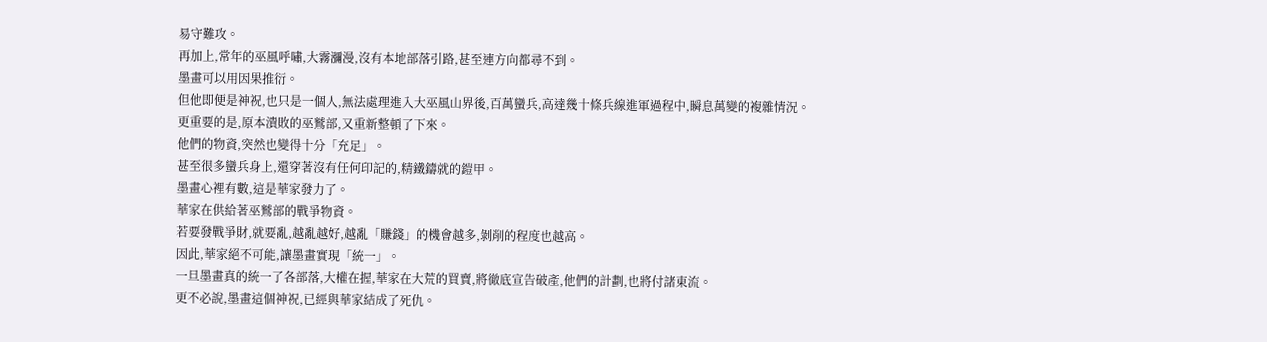易守難攻。
再加上,常年的巫風呼嘯,大霧瀰漫,沒有本地部落引路,甚至連方向都尋不到。
墨畫可以用因果推衍。
但他即便是神祝,也只是一個人,無法處理進入大巫風山界後,百萬蠻兵,高達幾十條兵線進軍過程中,瞬息萬變的複雜情況。
更重要的是,原本潰敗的巫鷲部,又重新整頓了下來。
他們的物資,突然也變得十分「充足」。
甚至很多蠻兵身上,還穿著沒有任何印記的,精鐵鑄就的鎧甲。
墨畫心裡有數,這是華家發力了。
華家在供給著巫鷲部的戰爭物資。
若要發戰爭財,就要亂,越亂越好,越亂「賺錢」的機會越多,剝削的程度也越高。
因此,華家絕不可能,讓墨畫實現「統一」。
一旦墨畫真的統一了各部落,大權在握,華家在大荒的買賣,將徹底宣告破產,他們的計劃,也將付諸東流。
更不必說,墨畫這個神祝,已經與華家結成了死仇。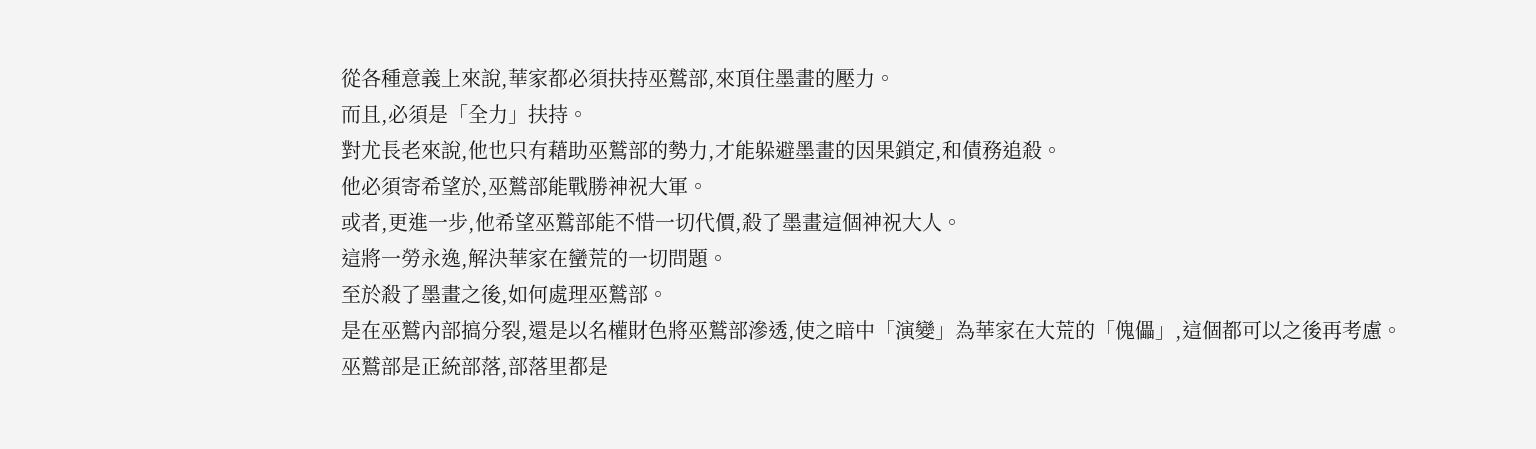從各種意義上來說,華家都必須扶持巫鷲部,來頂住墨畫的壓力。
而且,必須是「全力」扶持。
對尤長老來說,他也只有藉助巫鷲部的勢力,才能躲避墨畫的因果鎖定,和債務追殺。
他必須寄希望於,巫鷲部能戰勝神祝大軍。
或者,更進一步,他希望巫鷲部能不惜一切代價,殺了墨畫這個神祝大人。
這將一勞永逸,解決華家在蠻荒的一切問題。
至於殺了墨畫之後,如何處理巫鷲部。
是在巫鷲內部搞分裂,還是以名權財色將巫鷲部滲透,使之暗中「演變」為華家在大荒的「傀儡」,這個都可以之後再考慮。
巫鷲部是正統部落,部落里都是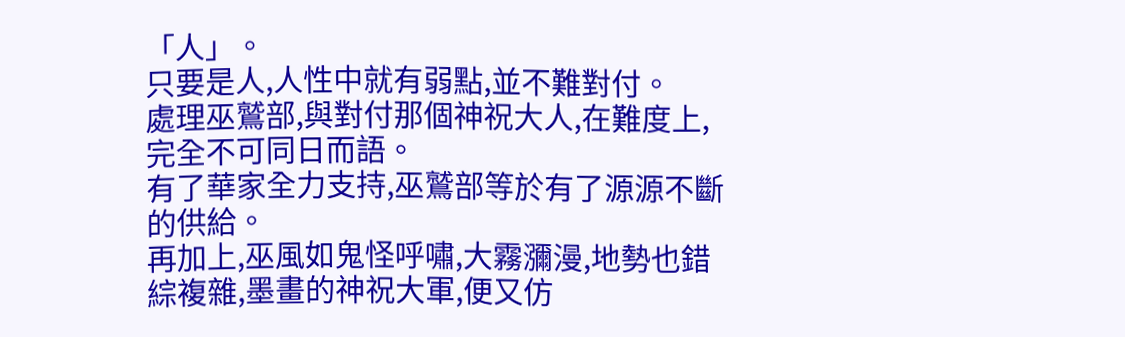「人」。
只要是人,人性中就有弱點,並不難對付。
處理巫鷲部,與對付那個神祝大人,在難度上,完全不可同日而語。
有了華家全力支持,巫鷲部等於有了源源不斷的供給。
再加上,巫風如鬼怪呼嘯,大霧瀰漫,地勢也錯綜複雜,墨畫的神祝大軍,便又仿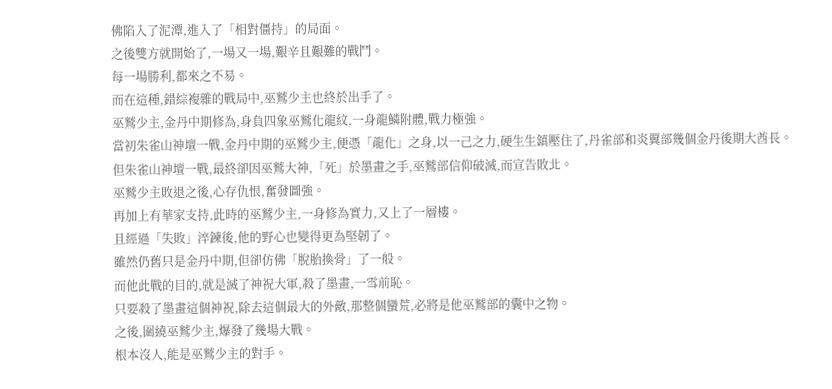佛陷入了泥潭,進入了「相對僵持」的局面。
之後雙方就開始了,一場又一場,艱辛且艱難的戰鬥。
每一場勝利,都來之不易。
而在這種,錯綜複雜的戰局中,巫鷲少主也終於出手了。
巫鷲少主,金丹中期修為,身負四象巫鷲化龍紋,一身龍鱗附體,戰力極強。
當初朱雀山神壇一戰,金丹中期的巫鷲少主,便憑「龍化」之身,以一己之力,硬生生鎮壓住了,丹雀部和炎翼部幾個金丹後期大酋長。
但朱雀山神壇一戰,最終卻因巫鷲大神,「死」於墨畫之手,巫鷲部信仰破滅,而宣告敗北。
巫鷲少主敗退之後,心存仇恨,奮發圖強。
再加上有華家支持,此時的巫鷲少主,一身修為實力,又上了一層樓。
且經過「失敗」淬鍊後,他的野心也變得更為堅韌了。
雖然仍舊只是金丹中期,但卻仿佛「脫胎換骨」了一般。
而他此戰的目的,就是滅了神祝大軍,殺了墨畫,一雪前恥。
只要殺了墨畫這個神祝,除去這個最大的外敵,那整個蠻荒,必將是他巫鷲部的囊中之物。
之後,圍繞巫鷲少主,爆發了幾場大戰。
根本沒人,能是巫鷲少主的對手。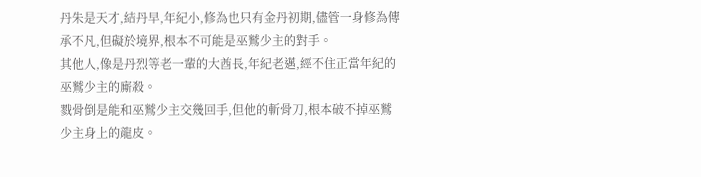丹朱是天才,結丹早,年紀小,修為也只有金丹初期,儘管一身修為傳承不凡,但礙於境界,根本不可能是巫鷲少主的對手。
其他人,像是丹烈等老一輩的大酋長,年紀老邁,經不住正當年紀的巫鷲少主的廝殺。
戮骨倒是能和巫鷲少主交幾回手,但他的斬骨刀,根本破不掉巫鷲少主身上的龍皮。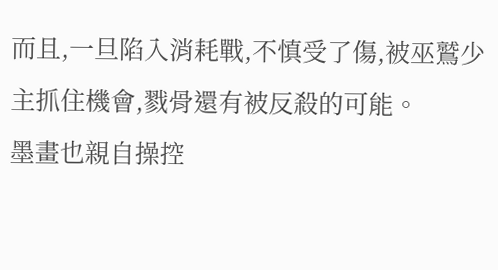而且,一旦陷入消耗戰,不慎受了傷,被巫鷲少主抓住機會,戮骨還有被反殺的可能。
墨畫也親自操控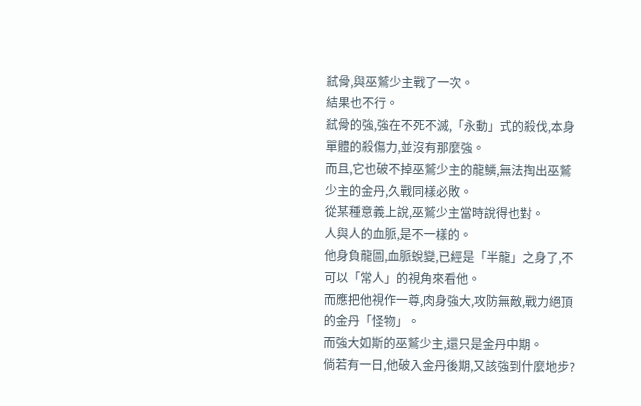弒骨,與巫鷲少主戰了一次。
結果也不行。
弒骨的強,強在不死不滅,「永動」式的殺伐,本身單體的殺傷力,並沒有那麼強。
而且,它也破不掉巫鷲少主的龍鱗,無法掏出巫鷲少主的金丹,久戰同樣必敗。
從某種意義上說,巫鷲少主當時說得也對。
人與人的血脈,是不一樣的。
他身負龍圖,血脈蛻變,已經是「半龍」之身了,不可以「常人」的視角來看他。
而應把他視作一尊,肉身強大,攻防無敵,戰力絕頂的金丹「怪物」。
而強大如斯的巫鷲少主,還只是金丹中期。
倘若有一日,他破入金丹後期,又該強到什麼地步?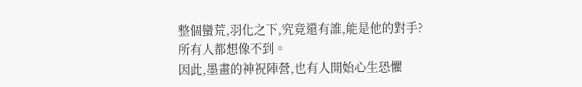整個蠻荒,羽化之下,究竟還有誰,能是他的對手?
所有人都想像不到。
因此,墨畫的神祝陣營,也有人開始心生恐懼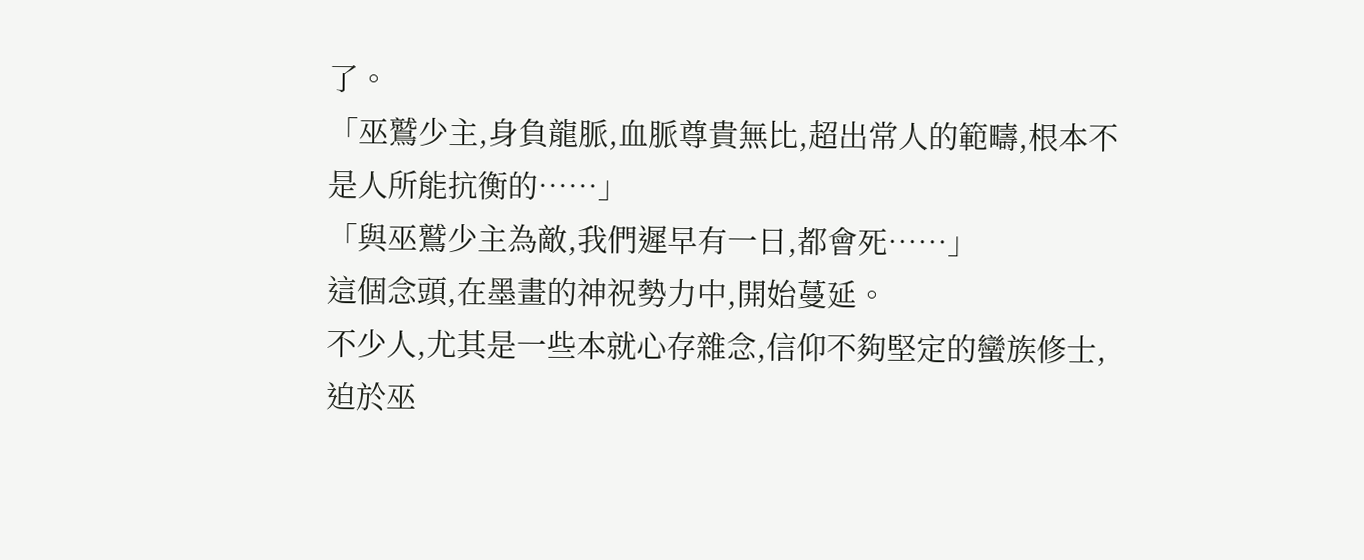了。
「巫鷲少主,身負龍脈,血脈尊貴無比,超出常人的範疇,根本不是人所能抗衡的……」
「與巫鷲少主為敵,我們遲早有一日,都會死……」
這個念頭,在墨畫的神祝勢力中,開始蔓延。
不少人,尤其是一些本就心存雜念,信仰不夠堅定的蠻族修士,迫於巫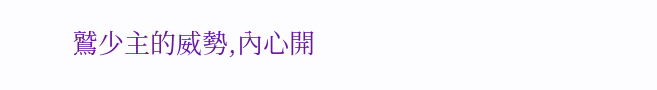鷲少主的威勢,內心開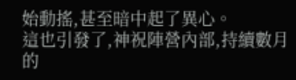始動搖,甚至暗中起了異心。
這也引發了,神祝陣營內部,持續數月的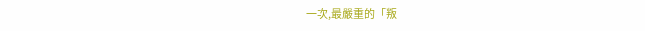一次,最嚴重的「叛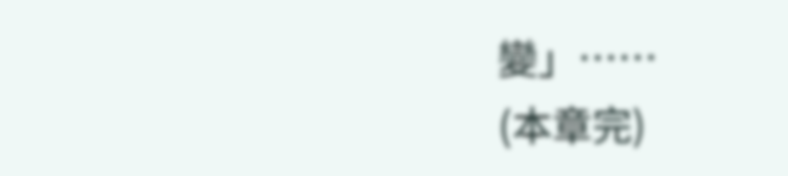變」……
(本章完)